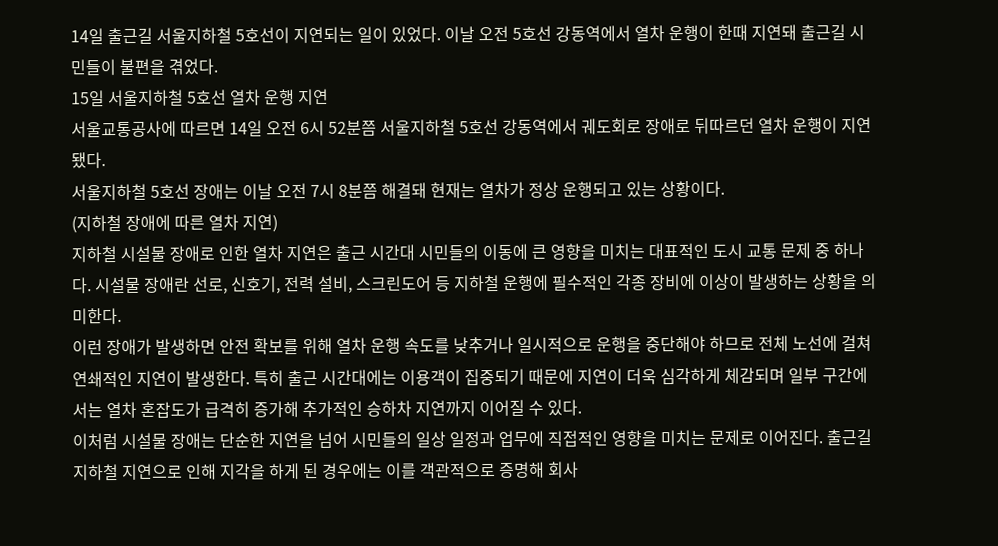14일 출근길 서울지하철 5호선이 지연되는 일이 있었다. 이날 오전 5호선 강동역에서 열차 운행이 한때 지연돼 출근길 시민들이 불편을 겪었다.
15일 서울지하철 5호선 열차 운행 지연
서울교통공사에 따르면 14일 오전 6시 52분쯤 서울지하철 5호선 강동역에서 궤도회로 장애로 뒤따르던 열차 운행이 지연됐다.
서울지하철 5호선 장애는 이날 오전 7시 8분쯤 해결돼 현재는 열차가 정상 운행되고 있는 상황이다.
(지하철 장애에 따른 열차 지연)
지하철 시설물 장애로 인한 열차 지연은 출근 시간대 시민들의 이동에 큰 영향을 미치는 대표적인 도시 교통 문제 중 하나다. 시설물 장애란 선로, 신호기, 전력 설비, 스크린도어 등 지하철 운행에 필수적인 각종 장비에 이상이 발생하는 상황을 의미한다.
이런 장애가 발생하면 안전 확보를 위해 열차 운행 속도를 낮추거나 일시적으로 운행을 중단해야 하므로 전체 노선에 걸쳐 연쇄적인 지연이 발생한다. 특히 출근 시간대에는 이용객이 집중되기 때문에 지연이 더욱 심각하게 체감되며 일부 구간에서는 열차 혼잡도가 급격히 증가해 추가적인 승하차 지연까지 이어질 수 있다.
이처럼 시설물 장애는 단순한 지연을 넘어 시민들의 일상 일정과 업무에 직접적인 영향을 미치는 문제로 이어진다. 출근길 지하철 지연으로 인해 지각을 하게 된 경우에는 이를 객관적으로 증명해 회사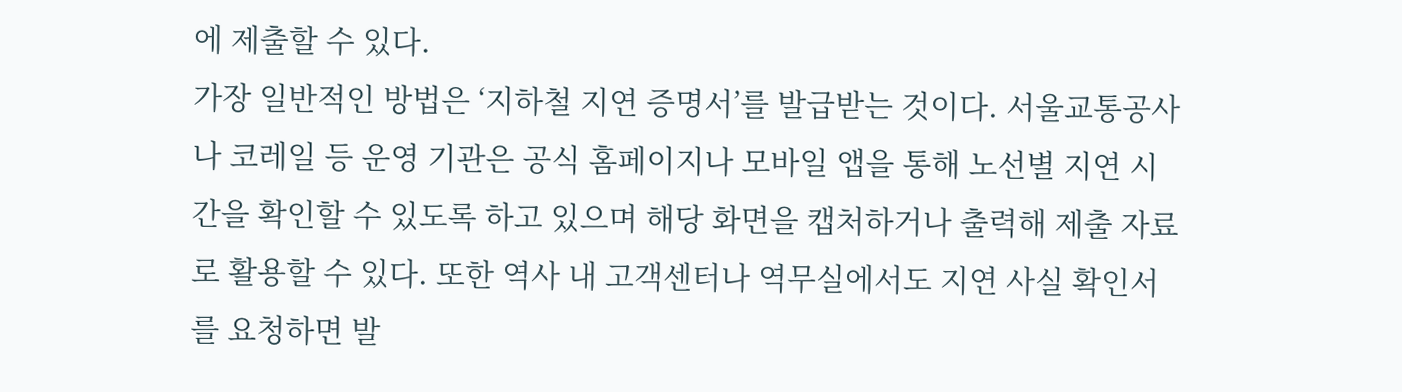에 제출할 수 있다.
가장 일반적인 방법은 ‘지하철 지연 증명서’를 발급받는 것이다. 서울교통공사나 코레일 등 운영 기관은 공식 홈페이지나 모바일 앱을 통해 노선별 지연 시간을 확인할 수 있도록 하고 있으며 해당 화면을 캡처하거나 출력해 제출 자료로 활용할 수 있다. 또한 역사 내 고객센터나 역무실에서도 지연 사실 확인서를 요청하면 발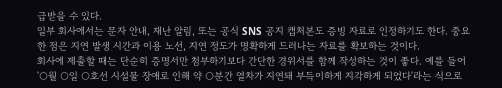급받을 수 있다.
일부 회사에서는 문자 안내, 재난 알림, 또는 공식 SNS 공지 캡처본도 증빙 자료로 인정하기도 한다. 중요한 점은 지연 발생 시간과 이용 노선, 지연 정도가 명확하게 드러나는 자료를 확보하는 것이다.
회사에 제출할 때는 단순히 증명서만 첨부하기보다 간단한 경위서를 함께 작성하는 것이 좋다. 예를 들어 '○월 ○일 ○호선 시설물 장애로 인해 약 ○분간 열차가 지연돼 부득이하게 지각하게 되었다'라는 식으로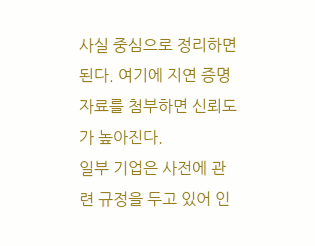사실 중심으로 정리하면 된다. 여기에 지연 증명 자료를 첨부하면 신뢰도가 높아진다.
일부 기업은 사전에 관련 규정을 두고 있어 인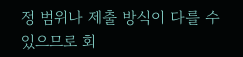정 범위나 제출 방식이 다를 수 있으므로 회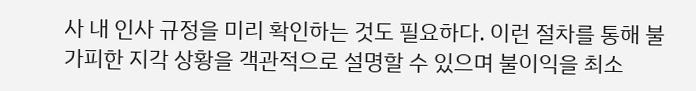사 내 인사 규정을 미리 확인하는 것도 필요하다. 이런 절차를 통해 불가피한 지각 상황을 객관적으로 설명할 수 있으며 불이익을 최소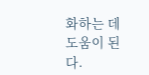화하는 데 도움이 된다.